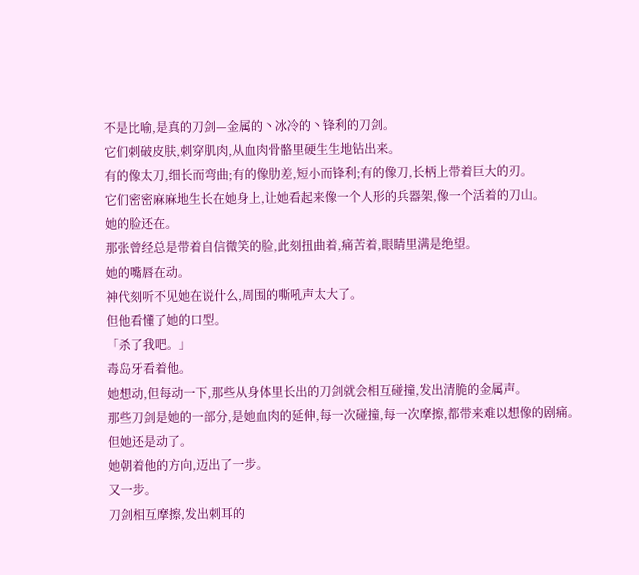不是比喻,是真的刀剑—金属的丶冰冷的丶锋利的刀剑。
它们刺破皮肤,刺穿肌肉,从血肉骨骼里硬生生地钻出来。
有的像太刀,细长而弯曲;有的像肋差,短小而锋利;有的像刀,长柄上带着巨大的刃。
它们密密麻麻地生长在她身上,让她看起来像一个人形的兵器架,像一个活着的刀山。
她的脸还在。
那张曾经总是带着自信微笑的脸,此刻扭曲着,痛苦着,眼睛里满是绝望。
她的嘴唇在动。
神代刻听不见她在说什么,周围的嘶吼声太大了。
但他看懂了她的口型。
「杀了我吧。」
毒岛牙看着他。
她想动,但每动一下,那些从身体里长出的刀剑就会相互碰撞,发出清脆的金属声。
那些刀剑是她的一部分,是她血肉的延伸,每一次碰撞,每一次摩擦,都带来难以想像的剧痛。
但她还是动了。
她朝着他的方向,迈出了一步。
又一步。
刀剑相互摩擦,发出刺耳的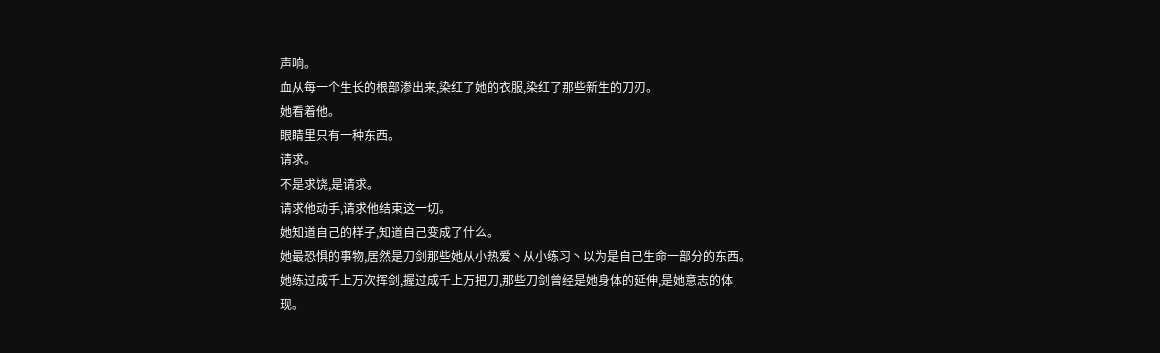声响。
血从每一个生长的根部渗出来,染红了她的衣服,染红了那些新生的刀刃。
她看着他。
眼睛里只有一种东西。
请求。
不是求饶,是请求。
请求他动手,请求他结束这一切。
她知道自己的样子,知道自己变成了什么。
她最恐惧的事物,居然是刀剑那些她从小热爱丶从小练习丶以为是自己生命一部分的东西。
她练过成千上万次挥剑,握过成千上万把刀,那些刀剑曾经是她身体的延伸,是她意志的体现。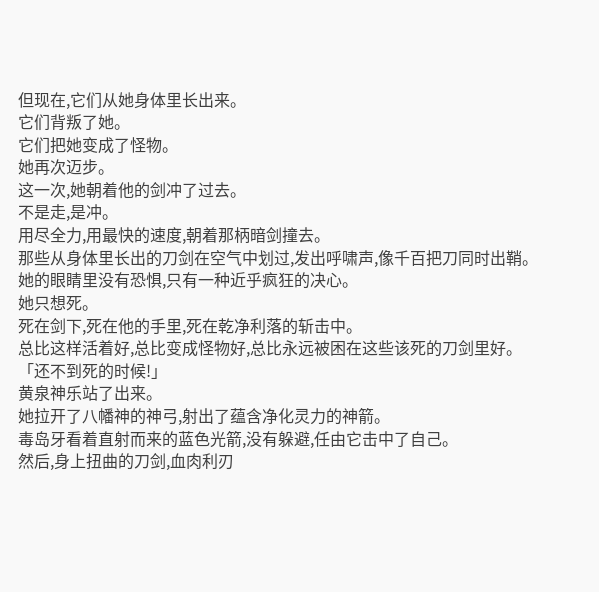但现在,它们从她身体里长出来。
它们背叛了她。
它们把她变成了怪物。
她再次迈步。
这一次,她朝着他的剑冲了过去。
不是走,是冲。
用尽全力,用最快的速度,朝着那柄暗剑撞去。
那些从身体里长出的刀剑在空气中划过,发出呼啸声,像千百把刀同时出鞘。
她的眼睛里没有恐惧,只有一种近乎疯狂的决心。
她只想死。
死在剑下,死在他的手里,死在乾净利落的斩击中。
总比这样活着好,总比变成怪物好,总比永远被困在这些该死的刀剑里好。
「还不到死的时候!」
黄泉神乐站了出来。
她拉开了八幡神的神弓,射出了蕴含净化灵力的神箭。
毒岛牙看着直射而来的蓝色光箭,没有躲避,任由它击中了自己。
然后,身上扭曲的刀剑,血肉利刃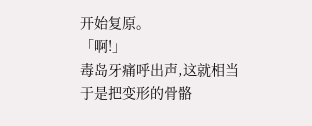开始复原。
「啊!」
毒岛牙痛呼出声,这就相当于是把变形的骨骼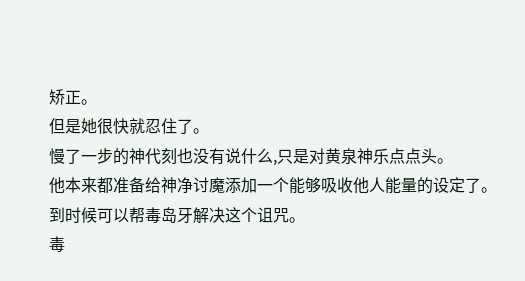矫正。
但是她很快就忍住了。
慢了一步的神代刻也没有说什么,只是对黄泉神乐点点头。
他本来都准备给神净讨魔添加一个能够吸收他人能量的设定了。
到时候可以帮毒岛牙解决这个诅咒。
毒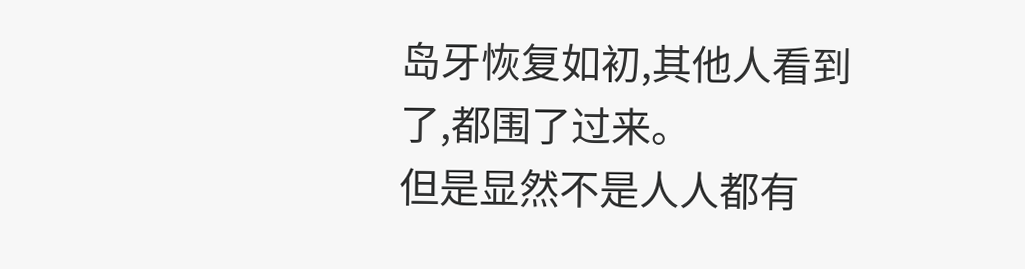岛牙恢复如初,其他人看到了,都围了过来。
但是显然不是人人都有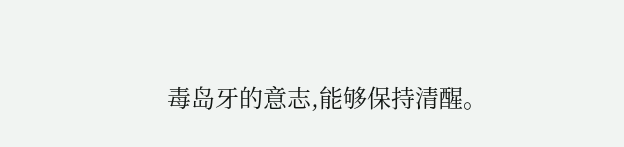毒岛牙的意志,能够保持清醒。